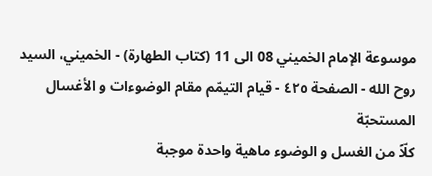موسوعة الإمام الخميني 08 الى 11 (كتاب الطهارة) - الخميني، السيد روح الله - الصفحة ٤٢٥ - قيام التيمّم مقام الوضوءات و الأغسال المستحبّة
كلّاً من الغسل و الوضوء ماهية واحدة موجبة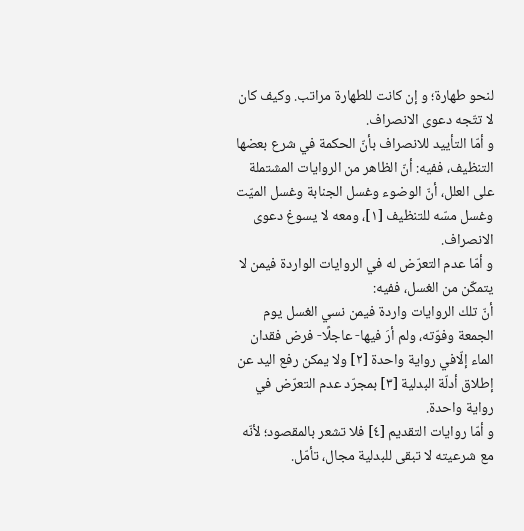لنحو طهارة؛ و إن كانت للطهارة مراتب. وكيف كان لا تتّجه دعوى الانصراف.
و أمّا التأييد للانصراف بأنّ الحكمة في شرع بعضها التنظيف، ففيه: أنّ الظاهر من الروايات المشتملة على العلل، أنّ الوضوء وغسل الجنابة وغسل الميّت وغسل مسّه للتنظيف [١]، ومعه لا يسوغ دعوى الانصراف.
و أمّا عدم التعرّض له في الروايات الواردة فيمن لا يتمكّن من الغسل، ففيه:
أنّ تلك الروايات واردة فيمن نسي الغسل يوم الجمعة وفوّته، ولم أرَ فيها- عاجلًا- فرض فقدان الماء إلّافي رواية واحدة [٢] ولا يمكن رفع اليد عن إطلاق أدلّة البدلية [٣] بمجرّد عدم التعرّض في رواية واحدة.
و أمّا روايات التقديم [٤] فلا تشعر بالمقصود؛ لأنّه مع شرعيته لا تبقى للبدلية مجال، تأمّل.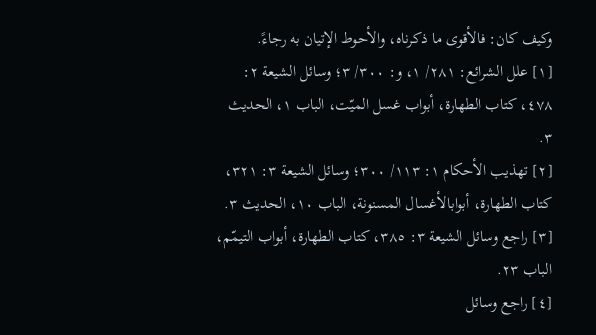وكيف كان: فالأقوى ما ذكرناه، والأحوط الإتيان به رجاءً.
[١] علل الشرائع: ٢٨١/ ١، و: ٣٠٠/ ٣؛ وسائل الشيعة ٢: ٤٧٨، كتاب الطهارة، أبواب غسل الميّت، الباب ١، الحديث ٣.
[٢] تهذيب الأحكام ١: ١١٣/ ٣٠٠؛ وسائل الشيعة ٣: ٣٢١، كتاب الطهارة، أبوابالأغسال المسنونة، الباب ١٠، الحديث ٣.
[٣] راجع وسائل الشيعة ٣: ٣٨٥، كتاب الطهارة، أبواب التيمّم، الباب ٢٣.
[٤] راجع وسائل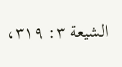الشيعة ٣: ٣١٩،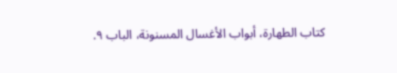كتاب الطهارة، أبواب الأغسال المسنونة، الباب ٩.